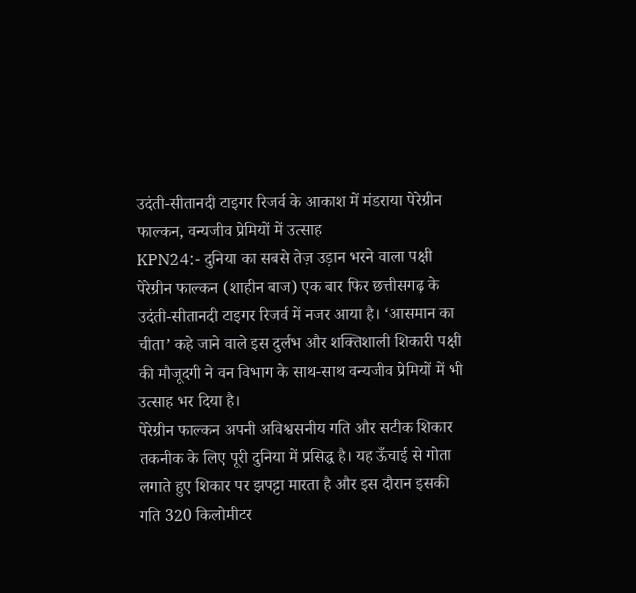उदंती-सीतानदी टाइगर रिजर्व के आकाश में मंडराया पेरेग्रीन फाल्कन, वन्यजीव प्रेमियों में उत्साह
KPN24:- दुनिया का सबसे तेज़ उड़ान भरने वाला पक्षी पेरेग्रीन फाल्कन (शाहीन बाज) एक बार फिर छत्तीसगढ़ के उदंती-सीतानदी टाइगर रिजर्व में नजर आया है। ‘आसमान का चीता’ कहे जाने वाले इस दुर्लभ और शक्तिशाली शिकारी पक्षी की मौजूदगी ने वन विभाग के साथ-साथ वन्यजीव प्रेमियों में भी उत्साह भर दिया है।
पेरेग्रीन फाल्कन अपनी अविश्वसनीय गति और सटीक शिकार तकनीक के लिए पूरी दुनिया में प्रसिद्ध है। यह ऊँचाई से गोता लगाते हुए शिकार पर झपट्टा मारता है और इस दौरान इसकी गति 320 किलोमीटर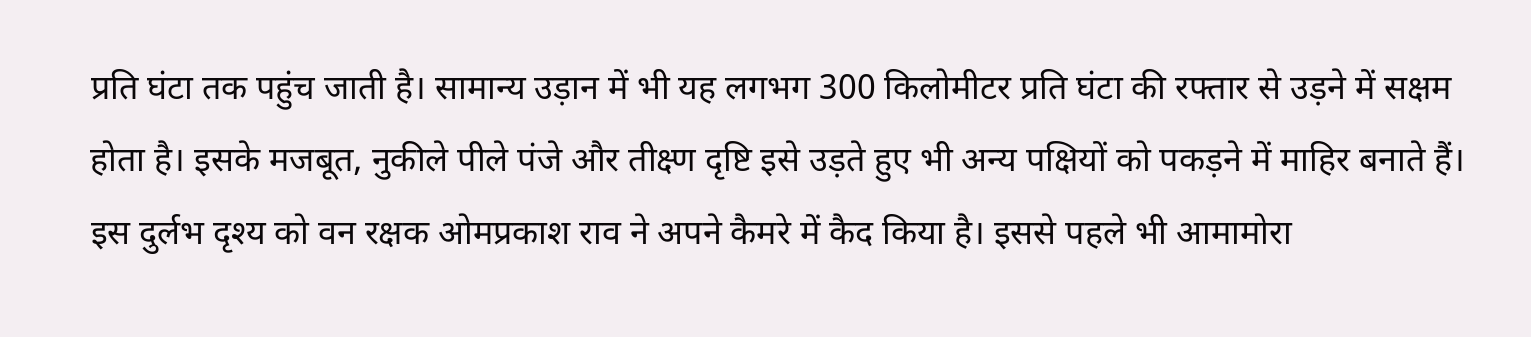प्रति घंटा तक पहुंच जाती है। सामान्य उड़ान में भी यह लगभग 300 किलोमीटर प्रति घंटा की रफ्तार से उड़ने में सक्षम होता है। इसके मजबूत, नुकीले पीले पंजे और तीक्ष्ण दृष्टि इसे उड़ते हुए भी अन्य पक्षियों को पकड़ने में माहिर बनाते हैं।
इस दुर्लभ दृश्य को वन रक्षक ओमप्रकाश राव ने अपने कैमरे में कैद किया है। इससे पहले भी आमामोरा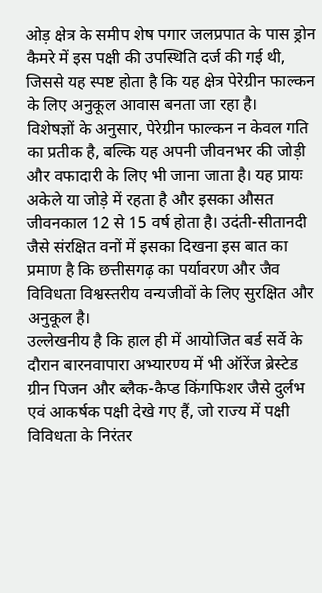ओड़ क्षेत्र के समीप शेष पगार जलप्रपात के पास ड्रोन कैमरे में इस पक्षी की उपस्थिति दर्ज की गई थी, जिससे यह स्पष्ट होता है कि यह क्षेत्र पेरेग्रीन फाल्कन के लिए अनुकूल आवास बनता जा रहा है।
विशेषज्ञों के अनुसार, पेरेग्रीन फाल्कन न केवल गति का प्रतीक है, बल्कि यह अपनी जीवनभर की जोड़ी और वफादारी के लिए भी जाना जाता है। यह प्रायः अकेले या जोड़े में रहता है और इसका औसत जीवनकाल 12 से 15 वर्ष होता है। उदंती-सीतानदी जैसे संरक्षित वनों में इसका दिखना इस बात का प्रमाण है कि छत्तीसगढ़ का पर्यावरण और जैव विविधता विश्वस्तरीय वन्यजीवों के लिए सुरक्षित और अनुकूल है।
उल्लेखनीय है कि हाल ही में आयोजित बर्ड सर्वे के दौरान बारनवापारा अभ्यारण्य में भी ऑरेंज ब्रेस्टेड ग्रीन पिजन और ब्लैक-कैप्ड किंगफिशर जैसे दुर्लभ एवं आकर्षक पक्षी देखे गए हैं, जो राज्य में पक्षी विविधता के निरंतर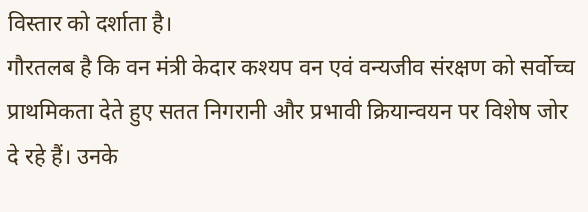विस्तार को दर्शाता है।
गौरतलब है कि वन मंत्री केदार कश्यप वन एवं वन्यजीव संरक्षण को सर्वोच्च प्राथमिकता देते हुए सतत निगरानी और प्रभावी क्रियान्वयन पर विशेष जोर दे रहे हैं। उनके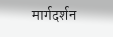मार्गदर्शन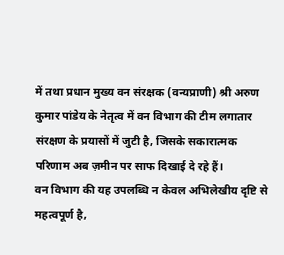में तथा प्रधान मुख्य वन संरक्षक (वन्यप्राणी) श्री अरुण कुमार पांडेय के नेतृत्व में वन विभाग की टीम लगातार संरक्षण के प्रयासों में जुटी है, जिसके सकारात्मक परिणाम अब ज़मीन पर साफ दिखाई दे रहे हैं।
वन विभाग की यह उपलब्धि न केवल अभिलेखीय दृष्टि से महत्वपूर्ण है,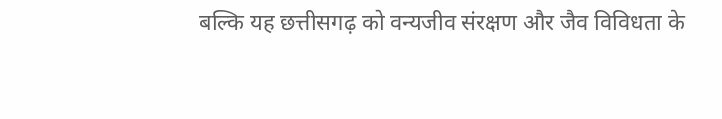बल्कि यह छत्तीसगढ़ को वन्यजीव संरक्षण और जैव विविधता के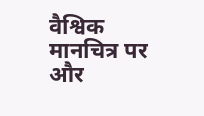वैश्विक मानचित्र पर और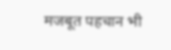मजबूत पहचान भी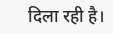दिला रही है।